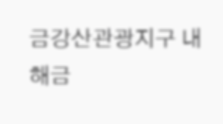금강산관광지구 내 해금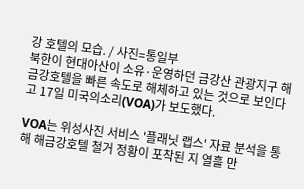강 호텔의 모습. / 사진=통일부
북한이 현대아산이 소유·운영하던 금강산 관광지구 해금강호텔을 빠른 속도로 해체하고 있는 것으로 보인다고 17일 미국의소리(VOA)가 보도했다.

VOA는 위성사진 서비스 '플래닛 랩스' 자료 분석을 통해 해금강호텔 철거 정황이 포착된 지 열흘 만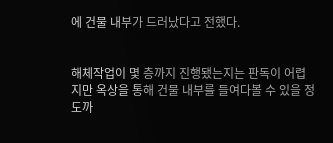에 건물 내부가 드러났다고 전했다.


해체작업이 몇 층까지 진행됐는지는 판독이 어렵지만 옥상을 통해 건물 내부를 들여다볼 수 있을 정도까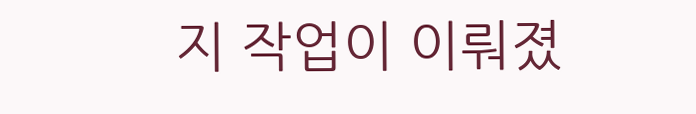지 작업이 이뤄졌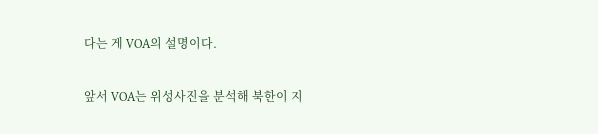다는 게 VOA의 설명이다.

앞서 VOA는 위성사진을 분석해 북한이 지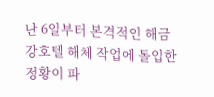난 6일부터 본격적인 해금강호텔 해체 작업에 돌입한 정황이 파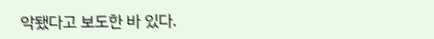악됐다고 보도한 바 있다.